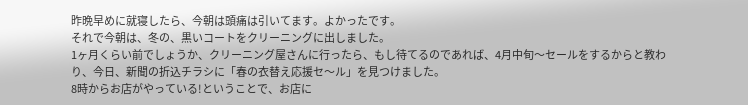昨晩早めに就寝したら、今朝は頭痛は引いてます。よかったです。
それで今朝は、冬の、黒いコートをクリーニングに出しました。
1ヶ月くらい前でしょうか、クリーニング屋さんに行ったら、もし待てるのであれば、4月中旬〜セールをするからと教わり、今日、新聞の折込チラシに「春の衣替え応援セ〜ル」を見つけました。
8時からお店がやっている!ということで、お店に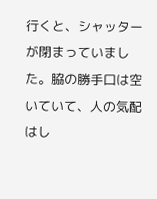行くと、シャッターが閉まっていました。脇の勝手口は空いていて、人の気配はし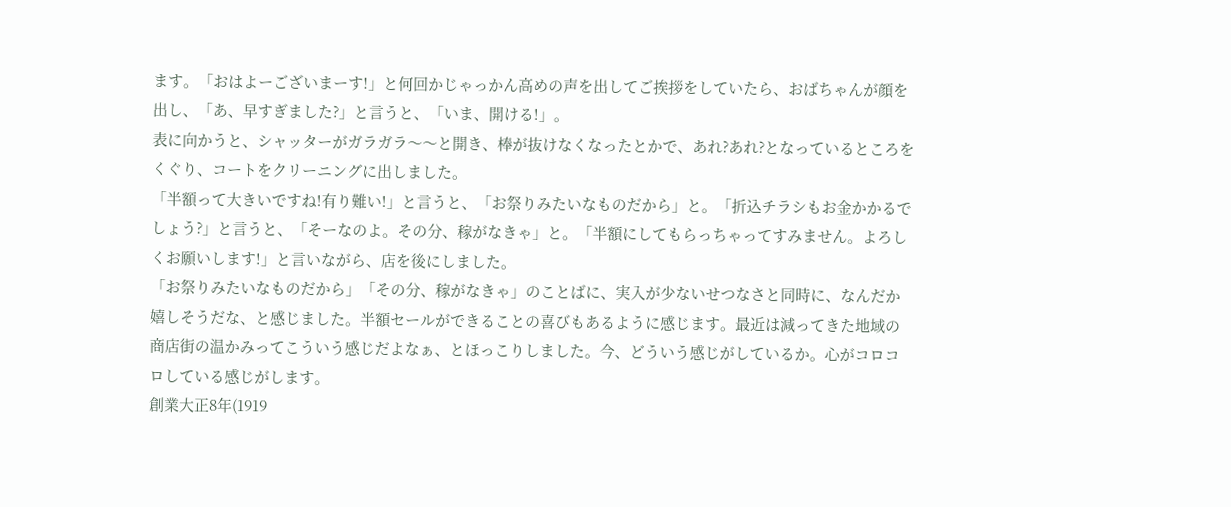ます。「おはよーございまーす!」と何回かじゃっかん高めの声を出してご挨拶をしていたら、おばちゃんが顔を出し、「あ、早すぎました?」と言うと、「いま、開ける!」。
表に向かうと、シャッターがガラガラ〜〜と開き、棒が抜けなくなったとかで、あれ?あれ?となっているところをくぐり、コートをクリーニングに出しました。
「半額って大きいですね!有り難い!」と言うと、「お祭りみたいなものだから」と。「折込チラシもお金かかるでしょう?」と言うと、「そーなのよ。その分、稼がなきゃ」と。「半額にしてもらっちゃってすみません。よろしくお願いします!」と言いながら、店を後にしました。
「お祭りみたいなものだから」「その分、稼がなきゃ」のことばに、実入が少ないせつなさと同時に、なんだか嬉しそうだな、と感じました。半額セールができることの喜びもあるように感じます。最近は減ってきた地域の商店街の温かみってこういう感じだよなぁ、とほっこりしました。今、どういう感じがしているか。心がコロコロしている感じがします。
創業大正8年(1919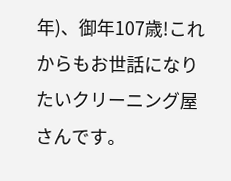年)、御年107歳!これからもお世話になりたいクリーニング屋さんです。